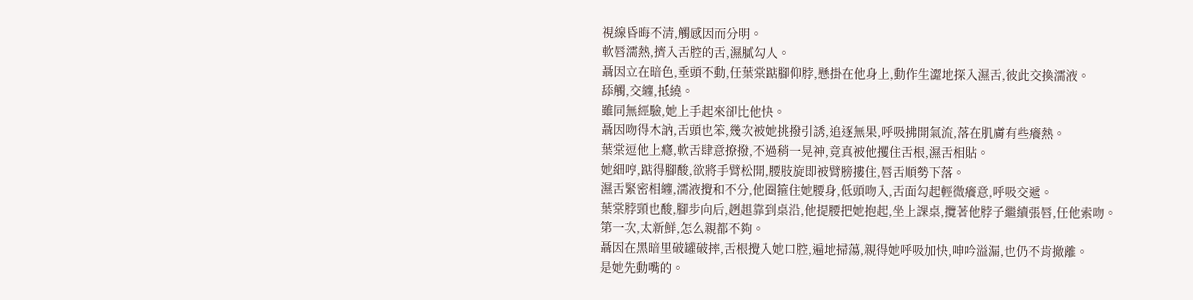視線昏晦不清,觸感因而分明。
軟唇濡熱,擠入舌腔的舌,濕膩勾人。
聶因立在暗色,垂頭不動,任葉棠踮腳仰脖,懸掛在他身上,動作生澀地探入濕舌,彼此交換濡液。
舔觸,交纏,抵繞。
雖同無經驗,她上手起來卻比他快。
聶因吻得木訥,舌頭也笨,幾次被她挑撥引誘,追逐無果,呼吸拂開氣流,落在肌膚有些癢熱。
葉棠逗他上癮,軟舌肆意撩撥,不過稍一晃神,竟真被他攫住舌根,濕舌相貼。
她細哼,踮得腳酸,欲將手臂松開,腰肢旋即被臂膀摟住,唇舌順勢下落。
濕舌緊密相纏,濡液攪和不分,他圈箍住她腰身,低頭吻入,舌面勾起輕微癢意,呼吸交遞。
葉棠脖頸也酸,腳步向后,趔趄靠到桌沿,他提腰把她抱起,坐上課桌,攬著他脖子繼續張唇,任他索吻。
第一次,太新鮮,怎么親都不夠。
聶因在黑暗里破罐破摔,舌根攪入她口腔,遍地掃蕩,親得她呼吸加快,呻吟溢漏,也仍不肯撤離。
是她先動嘴的。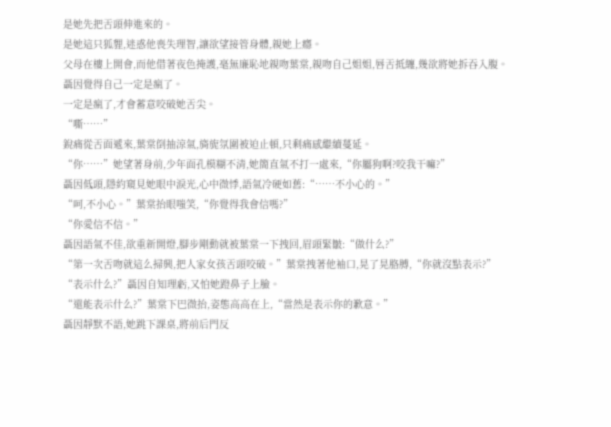是她先把舌頭伸進來的。
是她這只狐貍,迷惑他喪失理智,讓欲望接管身體,親她上癮。
父母在樓上開會,而他借著夜色掩護,毫無廉恥地親吻葉棠,親吻自己姐姐,唇舌抵纏,幾欲將她拆吞入腹。
聶因覺得自己一定是瘋了。
一定是瘋了,才會蓄意咬破她舌尖。
“嘶……”
銳痛從舌面遞來,葉棠倒抽涼氣,旖旎氛圍被迫止頓,只剩痛感繼續蔓延。
“你……”她望著身前,少年面孔模糊不清,她簡直氣不打一處來,“你屬狗啊?咬我干嘛?”
聶因低頭,隱約窺見她眼中淚光,心中微悸,語氣冷硬如舊:“……不小心的。”
“呵,不小心。”葉棠抬眼嗤笑,“你覺得我會信嗎?”
“你愛信不信。”
聶因語氣不佳,欲重新開燈,腳步剛動就被葉棠一下拽回,眉頭緊皺:“做什么?”
“第一次舌吻就這么掃興,把人家女孩舌頭咬破。”葉棠拽著他袖口,晃了晃胳膊,“你就沒點表示?”
“表示什么?”聶因自知理虧,又怕她蹬鼻子上臉。
“還能表示什么?”葉棠下巴微抬,姿態高高在上,“當然是表示你的歉意。”
聶因靜默不語,她跳下課桌,將前后門反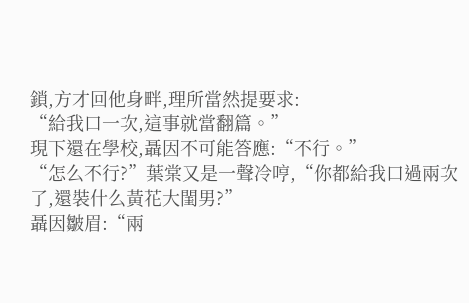鎖,方才回他身畔,理所當然提要求:
“給我口一次,這事就當翻篇。”
現下還在學校,聶因不可能答應:“不行。”
“怎么不行?”葉棠又是一聲冷哼,“你都給我口過兩次了,還裝什么黃花大閨男?”
聶因皺眉:“兩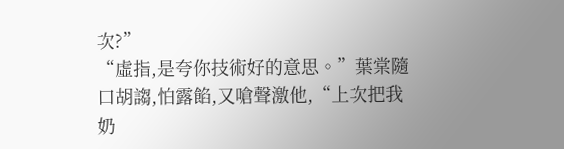次?”
“虛指,是夸你技術好的意思。”葉棠隨口胡謅,怕露餡,又嗆聲激他,“上次把我奶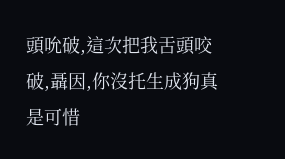頭吮破,這次把我舌頭咬破,聶因,你沒托生成狗真是可惜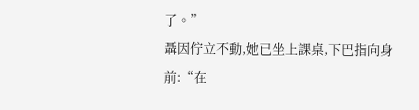了。”
聶因佇立不動,她已坐上課桌,下巴指向身前:“在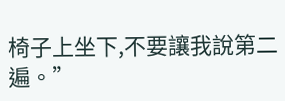椅子上坐下,不要讓我說第二遍。”